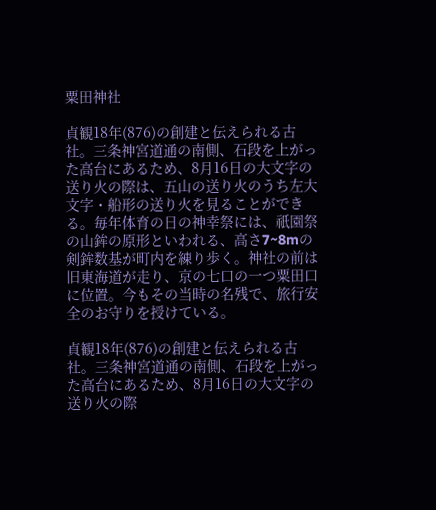粟田神社

貞観18年(876)の創建と伝えられる古社。三条神宮道通の南側、石段を上がった高台にあるため、8月16日の大文字の送り火の際は、五山の送り火のうち左大文字・船形の送り火を見ることができる。毎年体育の日の神幸祭には、祇園祭の山鉾の原形といわれる、高さ7~8mの剣鉾数基が町内を練り歩く。神社の前は旧東海道が走り、京の七口の一つ粟田口に位置。今もその当時の名残で、旅行安全のお守りを授けている。

貞観18年(876)の創建と伝えられる古社。三条神宮道通の南側、石段を上がった高台にあるため、8月16日の大文字の送り火の際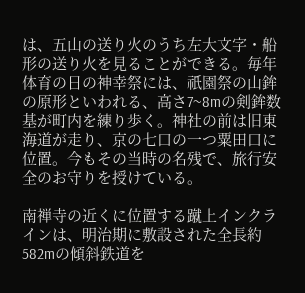は、五山の送り火のうち左大文字・船形の送り火を見ることができる。毎年体育の日の神幸祭には、祇園祭の山鉾の原形といわれる、高さ7~8mの剣鉾数基が町内を練り歩く。神社の前は旧東海道が走り、京の七口の一つ粟田口に位置。今もその当時の名残で、旅行安全のお守りを授けている。

南禅寺の近くに位置する蹴上インクラインは、明治期に敷設された全長約582mの傾斜鉄道を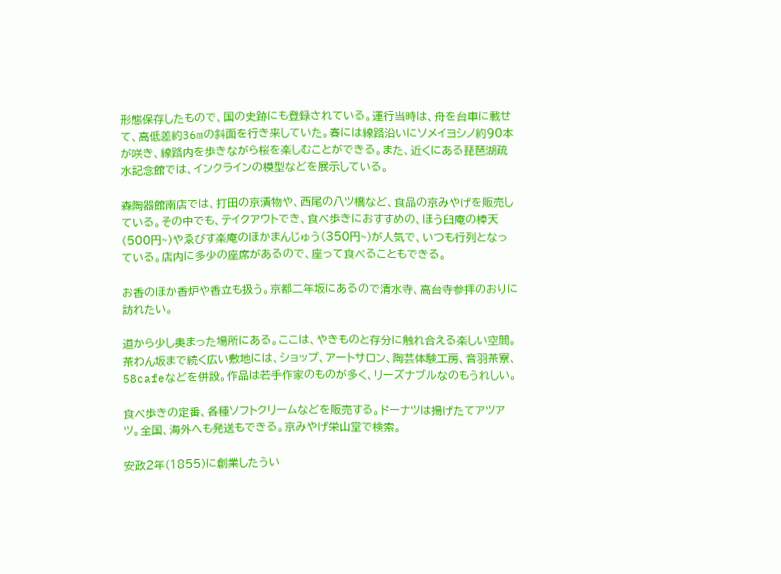形態保存したもので、国の史跡にも登録されている。運行当時は、舟を台車に載せて、高低差約36mの斜面を行き来していた。春には線路沿いにソメイヨシノ約90本が咲き、線路内を歩きながら桜を楽しむことができる。また、近くにある琵琶湖疏水記念館では、インクラインの模型などを展示している。

森陶器館南店では、打田の京漬物や、西尾の八ツ橋など、食品の京みやげを販売している。その中でも、テイクアウトでき、食べ歩きにおすすめの、ほう臼庵の棒天(500円~)やゑびす楽庵のほかまんじゅう(350円~)が人気で、いつも行列となっている。店内に多少の座席があるので、座って食べることもできる。

お香のほか香炉や香立も扱う。京都二年坂にあるので清水寺、高台寺参拝のおりに訪れたい。

道から少し奥まった場所にある。ここは、やきものと存分に触れ合える楽しい空間。茶わん坂まで続く広い敷地には、ショップ、アートサロン、陶芸体験工房、音羽茶寮、58cafeなどを併設。作品は若手作家のものが多く、リーズナブルなのもうれしい。

食べ歩きの定番、各種ソフトクリームなどを販売する。ドーナツは揚げたてアツアツ。全国、海外へも発送もできる。京みやげ栄山堂で検索。

安政2年(1855)に創業したうい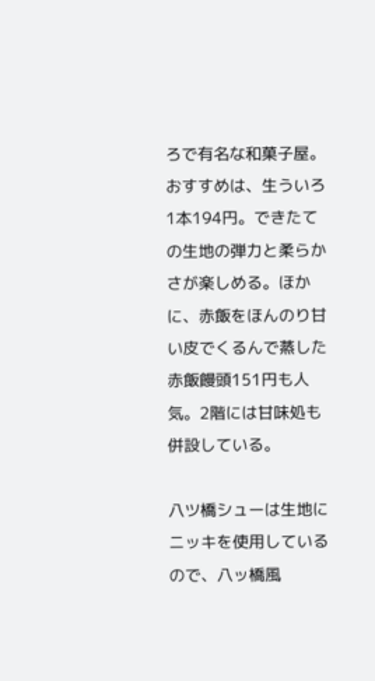ろで有名な和菓子屋。おすすめは、生ういろ1本194円。できたての生地の弾力と柔らかさが楽しめる。ほかに、赤飯をほんのり甘い皮でくるんで蒸した赤飯饅頭151円も人気。2階には甘味処も併設している。

八ツ橋シューは生地にニッキを使用しているので、八ッ橋風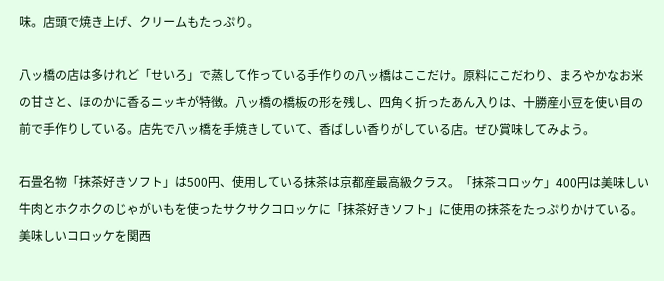味。店頭で焼き上げ、クリームもたっぷり。

八ッ橋の店は多けれど「せいろ」で蒸して作っている手作りの八ッ橋はここだけ。原料にこだわり、まろやかなお米の甘さと、ほのかに香るニッキが特徴。八ッ橋の橋板の形を残し、四角く折ったあん入りは、十勝産小豆を使い目の前で手作りしている。店先で八ッ橋を手焼きしていて、香ばしい香りがしている店。ぜひ賞味してみよう。

石畳名物「抹茶好きソフト」は500円、使用している抹茶は京都産最高級クラス。「抹茶コロッケ」400円は美味しい牛肉とホクホクのじゃがいもを使ったサクサクコロッケに「抹茶好きソフト」に使用の抹茶をたっぷりかけている。美味しいコロッケを関西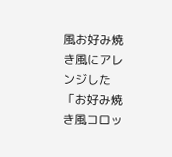風お好み焼き風にアレンジした「お好み焼き風コロッ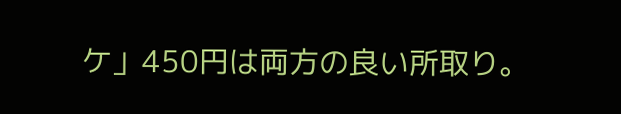ケ」450円は両方の良い所取り。